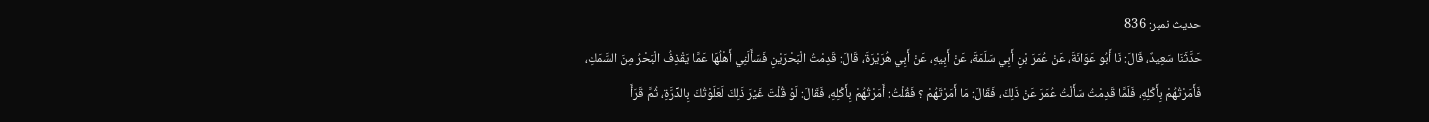حدیث نمبر: 836
حَدَّثَنَا سَعِيدٌ، قَالَ: نَا أَبُو عَوَانَةَ، عَنْ عُمَرَ بْنِ أَبِي سَلَمَةَ، عَنْ أَبِيهِ، عَنْ أَبِي هُرَيْرَةَ، قَالَ: قَدِمْتُ الْبَحْرَيْنِ فَسَأَلَنِي أَهْلُهَا عَمَّا يَقْذِفُ الْبَحْرُ مِنَ السَّمَكِ، فَأَمَرْتُهُمْ بِأَكْلِهِ، فَلَمَّا قَدِمْتُ سَأَلْتُ عُمَرَ عَنْ ذَلِكَ، فَقَالَ: مَا أَمَرْتَهُمْ ؟ فَقُلْتُ: أَمَرْتُهُمْ بِأَكْلِهِ، فَقَالَ: لَوْ قُلْتَ غَيْرَ ذَلِكَ لَعَلَوْتُكَ بِالدِّرَّةِ، ثُمَّ قَرَأَ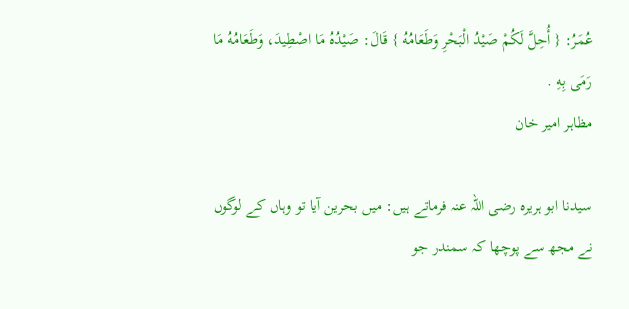عُمَرُ: { أُحِلَّ لَكُمْ صَيْدُ الْبَحْرِ وَطَعَامُهُ } قَالَ: صَيْدُهُ مَا اصْطِيدَ، وَطَعَامُهُ مَا رَمَى بِهِ .
مظاہر امیر خان

سیدنا ابو ہریرہ رضی اللہ عنہ فرماتے ہیں: میں بحرین آیا تو وہاں کے لوگوں نے مجھ سے پوچھا کہ سمندر جو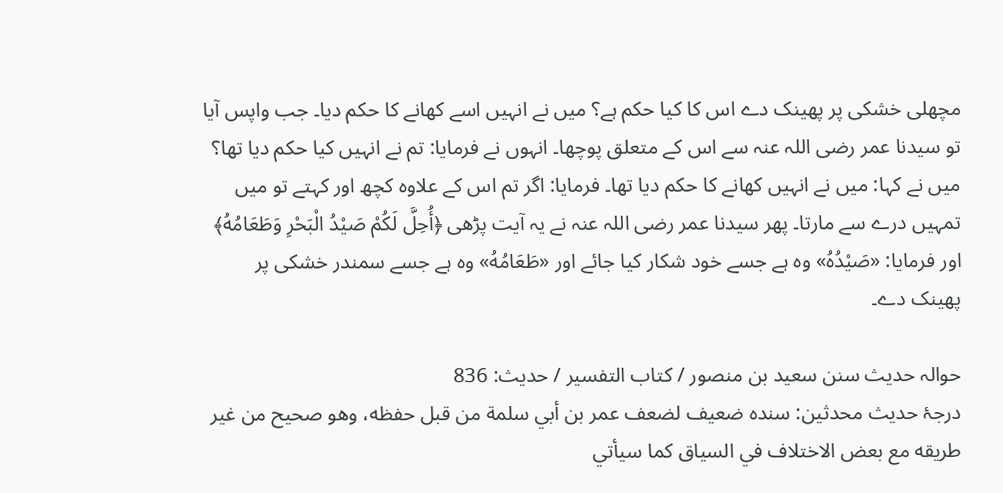مچھلی خشکی پر پھینک دے اس کا کیا حکم ہے؟ میں نے انہیں اسے کھانے کا حکم دیا۔ جب واپس آیا تو سیدنا عمر رضی اللہ عنہ سے اس کے متعلق پوچھا۔ انہوں نے فرمایا: تم نے انہیں کیا حکم دیا تھا؟ میں نے کہا: میں نے انہیں کھانے کا حکم دیا تھا۔ فرمایا: اگر تم اس کے علاوہ کچھ اور کہتے تو میں تمہیں درے سے مارتا۔ پھر سیدنا عمر رضی اللہ عنہ نے یہ آیت پڑھی ﴿أُحِلَّ لَكُمْ صَيْدُ الْبَحْرِ وَطَعَامُهُ﴾ اور فرمایا: «صَيْدُهُ» وہ ہے جسے خود شکار کیا جائے اور «طَعَامُهُ» وہ ہے جسے سمندر خشکی پر پھینک دے۔

حوالہ حدیث سنن سعید بن منصور / كتاب التفسير / حدیث: 836
درجۂ حدیث محدثین: سنده ضعيف لضعف عمر بن أبي سلمة من قبل حفظه، وهو صحيح من غير طريقه مع بعض الاختلاف في السياق كما سيأتي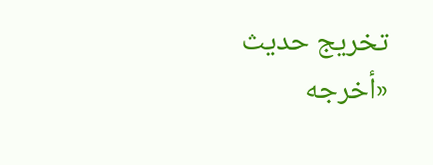تخریج حدیث «أخرجه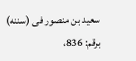سعيد بن منصور فى (سننه) برقم: 836،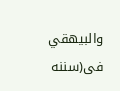والبيهقي فى(سننه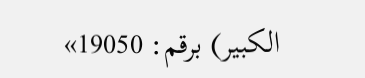الكبير) برقم: 19050»